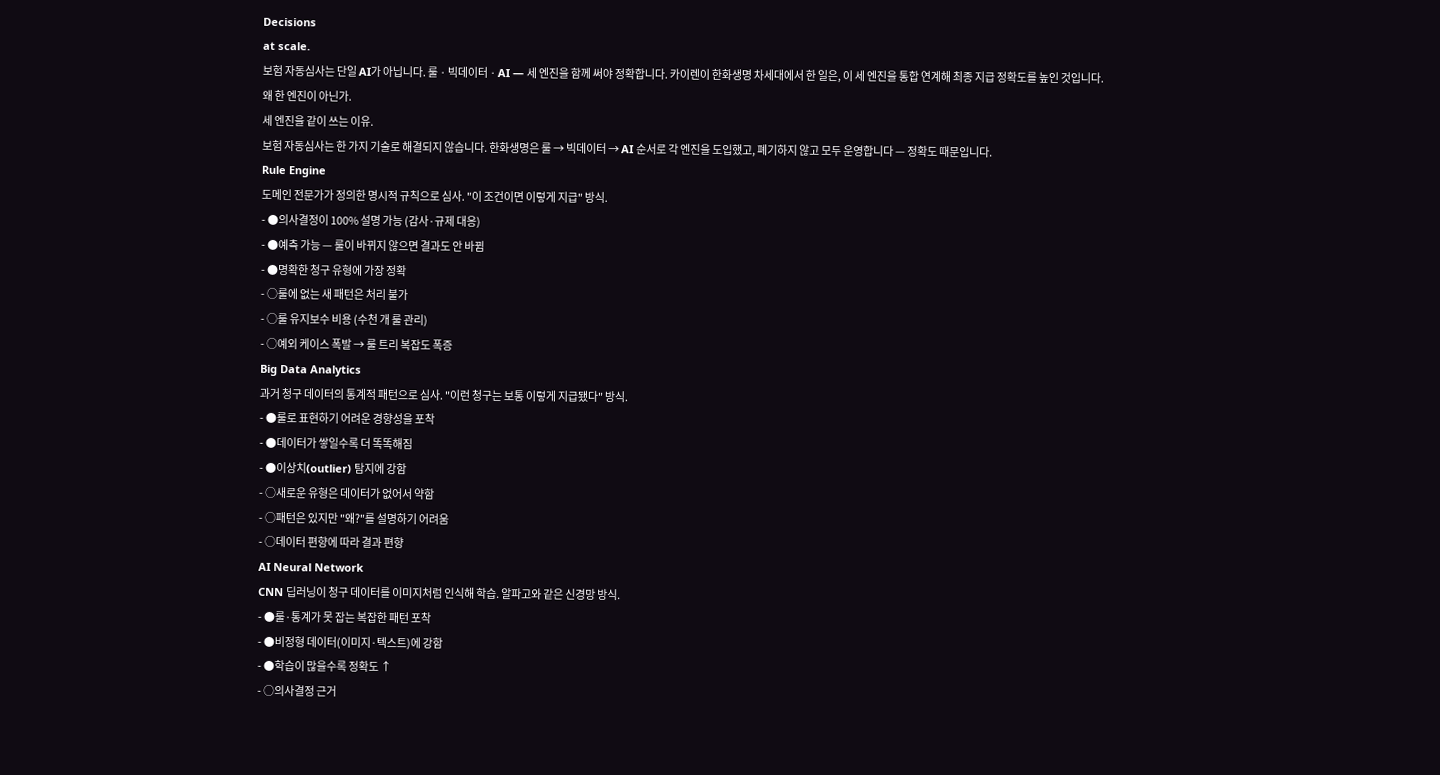Decisions
at scale.
보험 자동심사는 단일 AI가 아닙니다. 룰 · 빅데이터 · AI — 세 엔진을 함께 써야 정확합니다. 카이렌이 한화생명 차세대에서 한 일은, 이 세 엔진을 통합 연계해 최종 지급 정확도를 높인 것입니다.
왜 한 엔진이 아닌가.
세 엔진을 같이 쓰는 이유.
보험 자동심사는 한 가지 기술로 해결되지 않습니다. 한화생명은 룰 → 빅데이터 → AI 순서로 각 엔진을 도입했고, 폐기하지 않고 모두 운영합니다 — 정확도 때문입니다.
Rule Engine
도메인 전문가가 정의한 명시적 규칙으로 심사. "이 조건이면 이렇게 지급" 방식.
- ●의사결정이 100% 설명 가능 (감사·규제 대응)
- ●예측 가능 — 룰이 바뀌지 않으면 결과도 안 바뀜
- ●명확한 청구 유형에 가장 정확
- ○룰에 없는 새 패턴은 처리 불가
- ○룰 유지보수 비용 (수천 개 룰 관리)
- ○예외 케이스 폭발 → 룰 트리 복잡도 폭증
Big Data Analytics
과거 청구 데이터의 통계적 패턴으로 심사. "이런 청구는 보통 이렇게 지급됐다" 방식.
- ●룰로 표현하기 어려운 경향성을 포착
- ●데이터가 쌓일수록 더 똑똑해짐
- ●이상치(outlier) 탐지에 강함
- ○새로운 유형은 데이터가 없어서 약함
- ○패턴은 있지만 "왜?"를 설명하기 어려움
- ○데이터 편향에 따라 결과 편향
AI Neural Network
CNN 딥러닝이 청구 데이터를 이미지처럼 인식해 학습. 알파고와 같은 신경망 방식.
- ●룰·통계가 못 잡는 복잡한 패턴 포착
- ●비정형 데이터(이미지·텍스트)에 강함
- ●학습이 많을수록 정확도 ↑
- ○의사결정 근거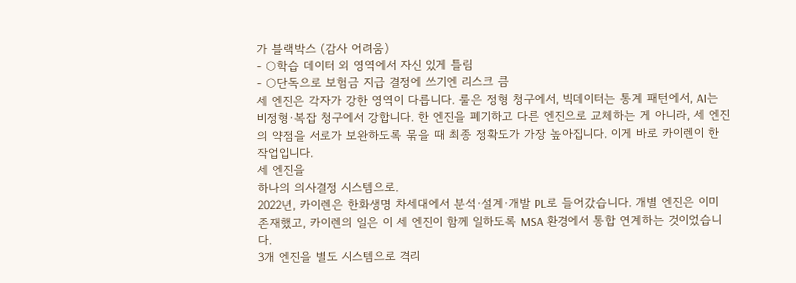가 블랙박스 (감사 어려움)
- ○학습 데이터 외 영역에서 자신 있게 틀림
- ○단독으로 보험금 지급 결정에 쓰기엔 리스크 큼
세 엔진은 각자가 강한 영역이 다릅니다. 룰은 정형 청구에서, 빅데이터는 통계 패턴에서, AI는 비정형·복잡 청구에서 강합니다. 한 엔진을 폐기하고 다른 엔진으로 교체하는 게 아니라, 세 엔진의 약점을 서로가 보완하도록 묶을 때 최종 정확도가 가장 높아집니다. 이게 바로 카이렌이 한 작업입니다.
세 엔진을
하나의 의사결정 시스템으로.
2022년, 카이렌은 한화생명 차세대에서 분석·설계·개발 PL로 들어갔습니다. 개별 엔진은 이미 존재했고, 카이렌의 일은 이 세 엔진이 함께 일하도록 MSA 환경에서 통합 연계하는 것이었습니다.
3개 엔진을 별도 시스템으로 격리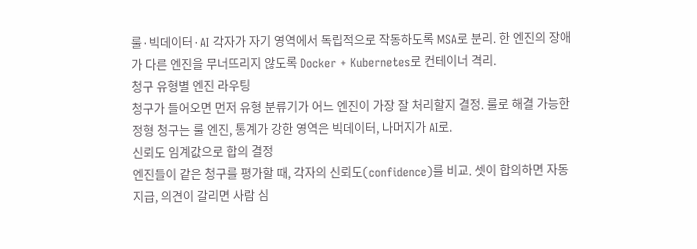룰·빅데이터·AI 각자가 자기 영역에서 독립적으로 작동하도록 MSA로 분리. 한 엔진의 장애가 다른 엔진을 무너뜨리지 않도록 Docker + Kubernetes로 컨테이너 격리.
청구 유형별 엔진 라우팅
청구가 들어오면 먼저 유형 분류기가 어느 엔진이 가장 잘 처리할지 결정. 룰로 해결 가능한 정형 청구는 룰 엔진, 통계가 강한 영역은 빅데이터, 나머지가 AI로.
신뢰도 임계값으로 합의 결정
엔진들이 같은 청구를 평가할 때, 각자의 신뢰도(confidence)를 비교. 셋이 합의하면 자동 지급, 의견이 갈리면 사람 심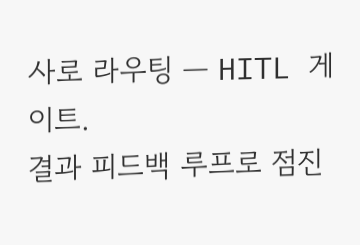사로 라우팅 — HITL 게이트.
결과 피드백 루프로 점진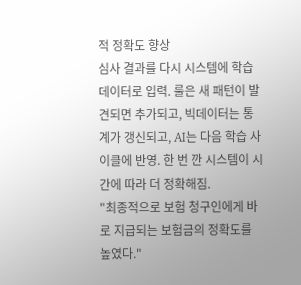적 정확도 향상
심사 결과를 다시 시스템에 학습 데이터로 입력. 룰은 새 패턴이 발견되면 추가되고, 빅데이터는 통계가 갱신되고, AI는 다음 학습 사이클에 반영. 한 번 깐 시스템이 시간에 따라 더 정확해짐.
"최종적으로 보험 청구인에게 바로 지급되는 보험금의 정확도를 높였다."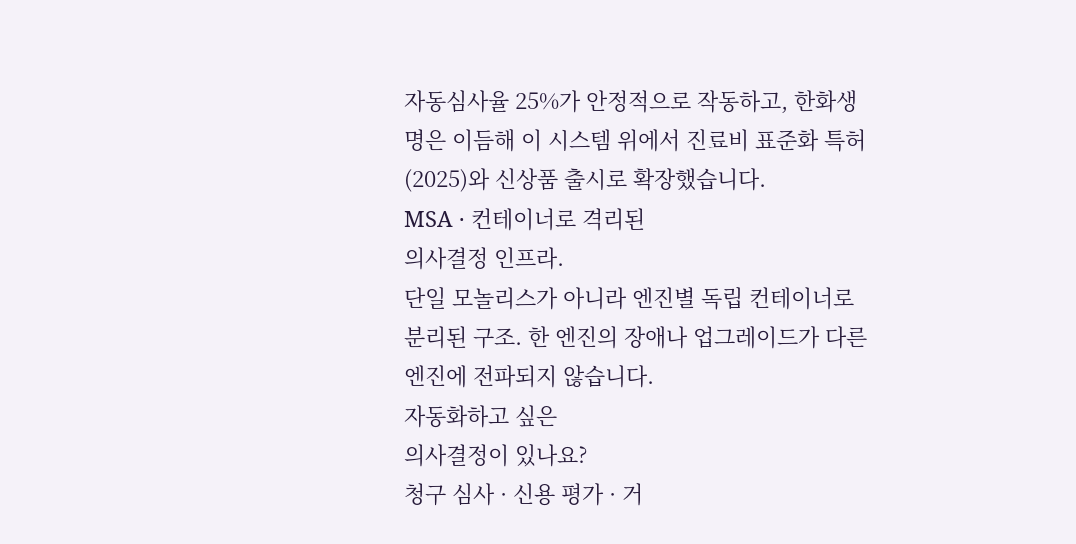자동심사율 25%가 안정적으로 작동하고, 한화생명은 이듬해 이 시스템 위에서 진료비 표준화 특허(2025)와 신상품 출시로 확장했습니다.
MSA · 컨테이너로 격리된
의사결정 인프라.
단일 모놀리스가 아니라 엔진별 독립 컨테이너로 분리된 구조. 한 엔진의 장애나 업그레이드가 다른 엔진에 전파되지 않습니다.
자동화하고 싶은
의사결정이 있나요?
청구 심사 · 신용 평가 · 거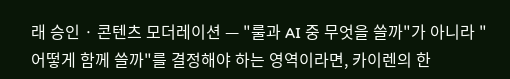래 승인 · 콘텐츠 모더레이션 — "룰과 AI 중 무엇을 쓸까"가 아니라 "어떻게 함께 쓸까"를 결정해야 하는 영역이라면, 카이렌의 한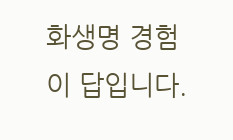화생명 경험이 답입니다.